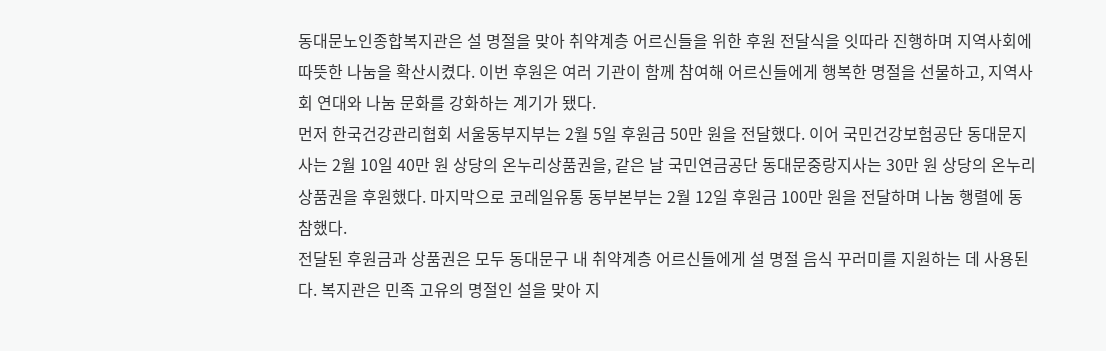동대문노인종합복지관은 설 명절을 맞아 취약계층 어르신들을 위한 후원 전달식을 잇따라 진행하며 지역사회에 따뜻한 나눔을 확산시켰다. 이번 후원은 여러 기관이 함께 참여해 어르신들에게 행복한 명절을 선물하고, 지역사회 연대와 나눔 문화를 강화하는 계기가 됐다.
먼저 한국건강관리협회 서울동부지부는 2월 5일 후원금 50만 원을 전달했다. 이어 국민건강보험공단 동대문지사는 2월 10일 40만 원 상당의 온누리상품권을, 같은 날 국민연금공단 동대문중랑지사는 30만 원 상당의 온누리상품권을 후원했다. 마지막으로 코레일유통 동부본부는 2월 12일 후원금 100만 원을 전달하며 나눔 행렬에 동참했다.
전달된 후원금과 상품권은 모두 동대문구 내 취약계층 어르신들에게 설 명절 음식 꾸러미를 지원하는 데 사용된다. 복지관은 민족 고유의 명절인 설을 맞아 지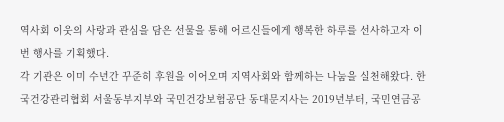역사회 이웃의 사랑과 관심을 담은 선물을 통해 어르신들에게 행복한 하루를 선사하고자 이번 행사를 기획했다.
각 기관은 이미 수년간 꾸준히 후원을 이어오며 지역사회와 함께하는 나눔을 실천해왔다. 한국건강관리협회 서울동부지부와 국민건강보험공단 동대문지사는 2019년부터, 국민연금공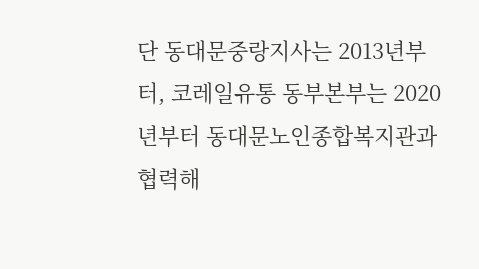단 동대문중랑지사는 2013년부터, 코레일유통 동부본부는 2020년부터 동대문노인종합복지관과 협력해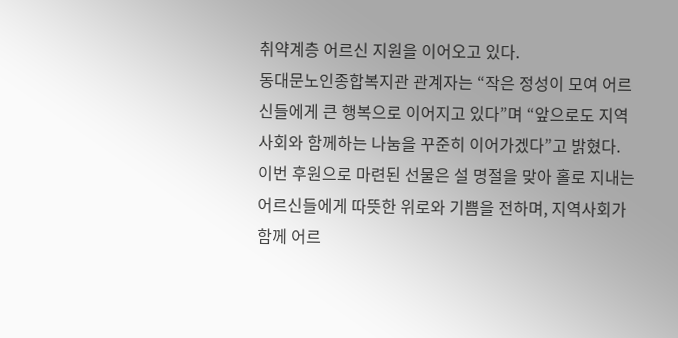취약계층 어르신 지원을 이어오고 있다.
동대문노인종합복지관 관계자는 “작은 정성이 모여 어르신들에게 큰 행복으로 이어지고 있다”며 “앞으로도 지역사회와 함께하는 나눔을 꾸준히 이어가겠다”고 밝혔다.
이번 후원으로 마련된 선물은 설 명절을 맞아 홀로 지내는 어르신들에게 따뜻한 위로와 기쁨을 전하며, 지역사회가 함께 어르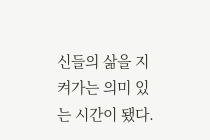신들의 삶을 지켜가는 의미 있는 시간이 됐다.